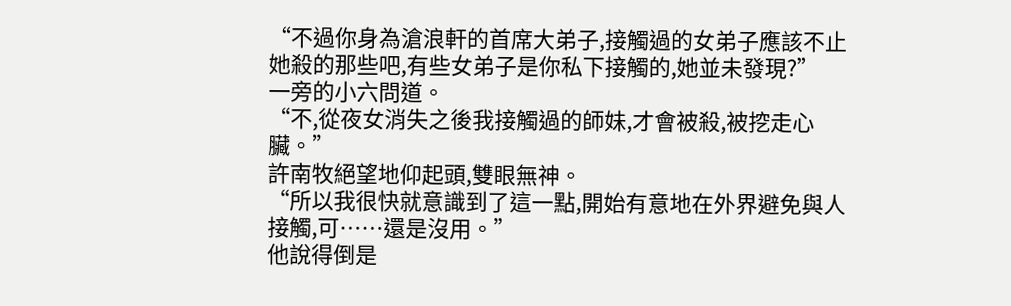“不過你身為滄浪軒的首席大弟子,接觸過的女弟子應該不止她殺的那些吧,有些女弟子是你私下接觸的,她並未發現?”
一旁的小六問道。
“不,從夜女消失之後我接觸過的師妹,才會被殺,被挖走心臟。”
許南牧絕望地仰起頭,雙眼無神。
“所以我很快就意識到了這一點,開始有意地在外界避免與人接觸,可……還是沒用。”
他說得倒是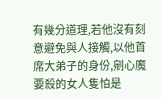有幾分道理,若他沒有刻意避免與人接觸,以他首席大弟子的身份,剜心魔要殺的女人隻怕是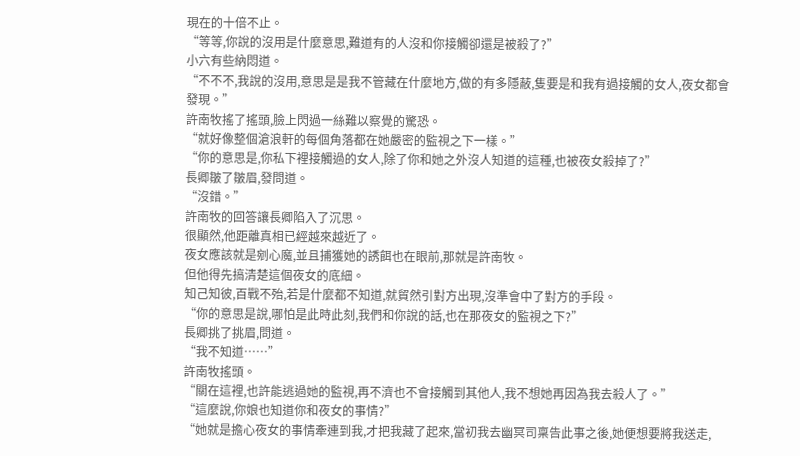現在的十倍不止。
“等等,你說的沒用是什麼意思,難道有的人沒和你接觸卻還是被殺了?”
小六有些納悶道。
“不不不,我說的沒用,意思是是我不管藏在什麼地方,做的有多隱蔽,隻要是和我有過接觸的女人,夜女都會發現。”
許南牧搖了搖頭,臉上閃過一絲難以察覺的驚恐。
“就好像整個滄浪軒的每個角落都在她嚴密的監視之下一樣。”
“你的意思是,你私下裡接觸過的女人,除了你和她之外沒人知道的這種,也被夜女殺掉了?”
長卿皺了皺眉,發問道。
“沒錯。”
許南牧的回答讓長卿陷入了沉思。
很顯然,他距離真相已經越來越近了。
夜女應該就是剜心魔,並且捕獲她的誘餌也在眼前,那就是許南牧。
但他得先搞清楚這個夜女的底細。
知己知彼,百戰不殆,若是什麼都不知道,就貿然引對方出現,沒準會中了對方的手段。
“你的意思是說,哪怕是此時此刻,我們和你說的話,也在那夜女的監視之下?”
長卿挑了挑眉,問道。
“我不知道……”
許南牧搖頭。
“關在這裡,也許能逃過她的監視,再不濟也不會接觸到其他人,我不想她再因為我去殺人了。”
“這麼說,你娘也知道你和夜女的事情?”
“她就是擔心夜女的事情牽連到我,才把我藏了起來,當初我去幽冥司稟告此事之後,她便想要將我送走,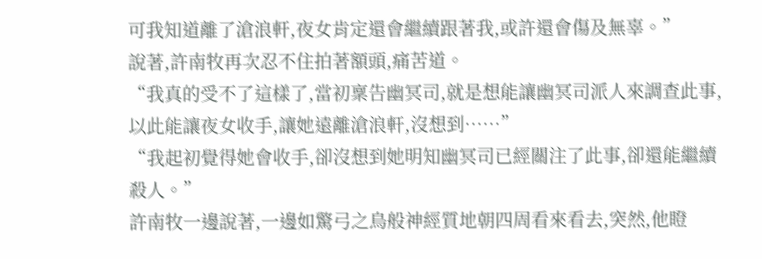可我知道離了滄浪軒,夜女肯定還會繼續跟著我,或許還會傷及無辜。”
說著,許南牧再次忍不住拍著額頭,痛苦道。
“我真的受不了這樣了,當初稟告幽冥司,就是想能讓幽冥司派人來調查此事,以此能讓夜女收手,讓她遠離滄浪軒,沒想到……”
“我起初覺得她會收手,卻沒想到她明知幽冥司已經關注了此事,卻還能繼續殺人。”
許南牧一邊說著,一邊如驚弓之鳥般神經質地朝四周看來看去,突然,他瞪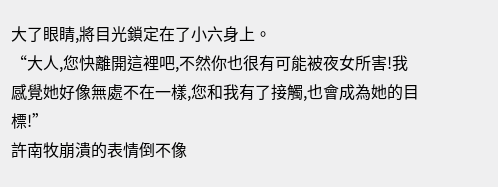大了眼睛,將目光鎖定在了小六身上。
“大人,您快離開這裡吧,不然你也很有可能被夜女所害!我感覺她好像無處不在一樣,您和我有了接觸,也會成為她的目標!”
許南牧崩潰的表情倒不像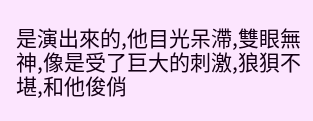是演出來的,他目光呆滯,雙眼無神,像是受了巨大的刺激,狼狽不堪,和他俊俏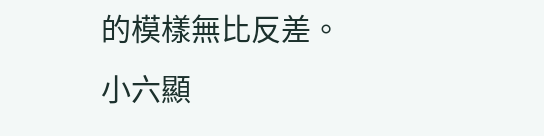的模樣無比反差。
小六顯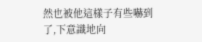然也被他這樣子有些嚇到了,下意識地向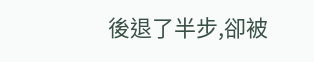後退了半步,卻被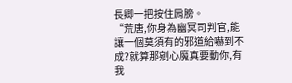長卿一把按住肩膀。
“荒唐,你身為幽冥司判官,能讓一個莫須有的邪道給嚇到不成?就算那剜心魔真要動你,有我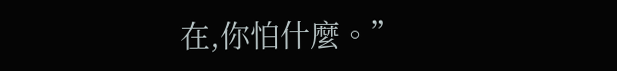在,你怕什麼。”